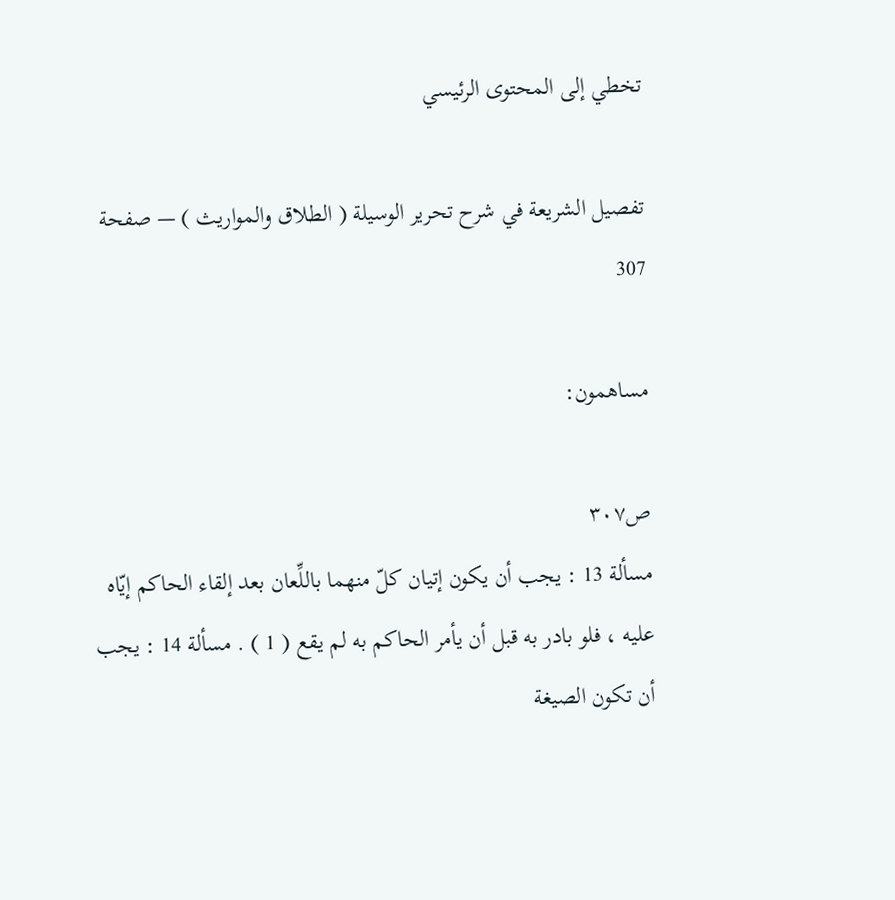تخطي إلى المحتوى الرئيسي

تفصيل الشريعة في شرح تحرير الوسيلة ( الطلاق والمواريث ) — صفحة 307

مساهمون:

ص٣٠٧
مسألة 13 : يجب أن يكون إتيان كلّ منهما باللِّعان بعد إلقاء الحاكم إيّاه عليه ، فلو بادر به قبل أن يأمر الحاكم به لم يقع ( 1 ) . مسألة 14 : يجب أن تكون الصيغة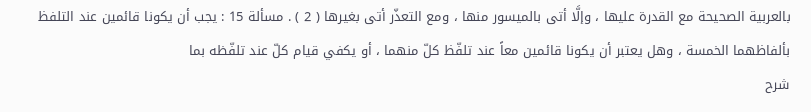بالعربية الصحيحة مع القدرة عليها ، وإلَّا أتى بالميسور منها ، ومع التعذّر أتى بغيرها ( 2 ) . مسألة 15 : يجب أن يكونا قائمين عند التلفظ بألفاظهما الخمسة ، وهل يعتبر أن يكونا قائمين معاً عند تلفّظ كلّ منهما ، أو يكفي قيام كلّ عند تلفّظه بما
شرح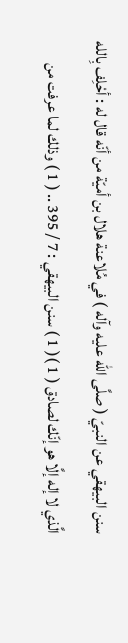سنن البيهقي عن النبيّ ( صلَّى الله عليه وآله ) في مُلاعنة هلال بن أميّة من أنّه قال له : أحْلِف بِالله الَّذي لا إله إلَّا هو إنّك لصادق ( 1 )( 1 ) سنن البيهقي : 7 / 395 .. ( 1 ) وذلك لما عرفت من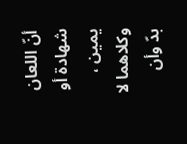أنّ اللعان شهادة أو يمين ، وكلاهما لا بدّ وأن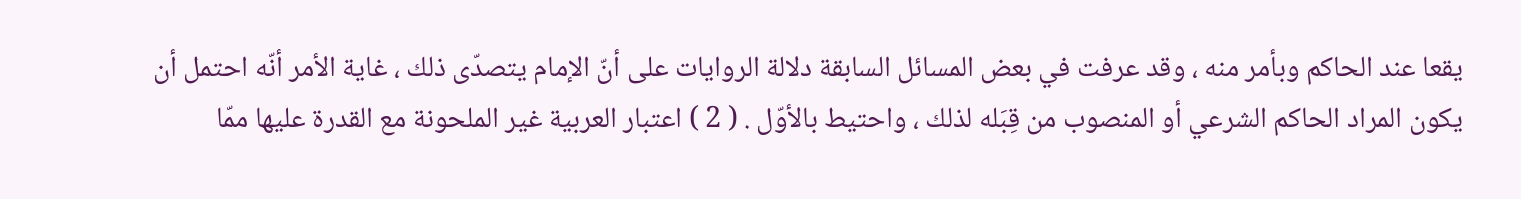يقعا عند الحاكم وبأمر منه ، وقد عرفت في بعض المسائل السابقة دلالة الروايات على أنّ الإمام يتصدّى ذلك ، غاية الأمر أنّه احتمل أن يكون المراد الحاكم الشرعي أو المنصوب من قِبَله لذلك ، واحتيط بالأوّل . ( 2 ) اعتبار العربية غير الملحونة مع القدرة عليها ممّا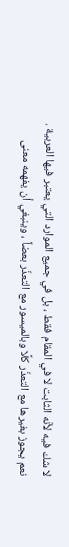لا شك فيه لأنّه الثابت لا في المقام فقط ، بل في جميع الموارد التي يعتبر فيها العربية . نعم يجوز بغيرها مع التعذّر كلًا وبالميسور مع التعذّر بعضاً ، وينبغي أن يفهمه معنى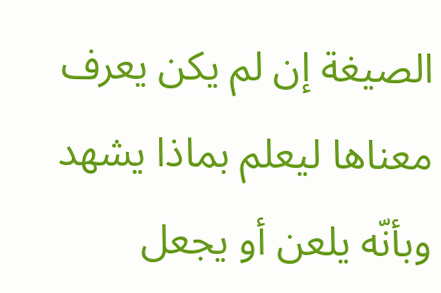الصيغة إن لم يكن يعرف معناها ليعلم بماذا يشهد وبأنّه يلعن أو يجعل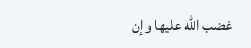غضب الله عليها وإن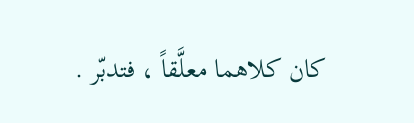كان كلاهما معلَّقاً ، فتدبّر .